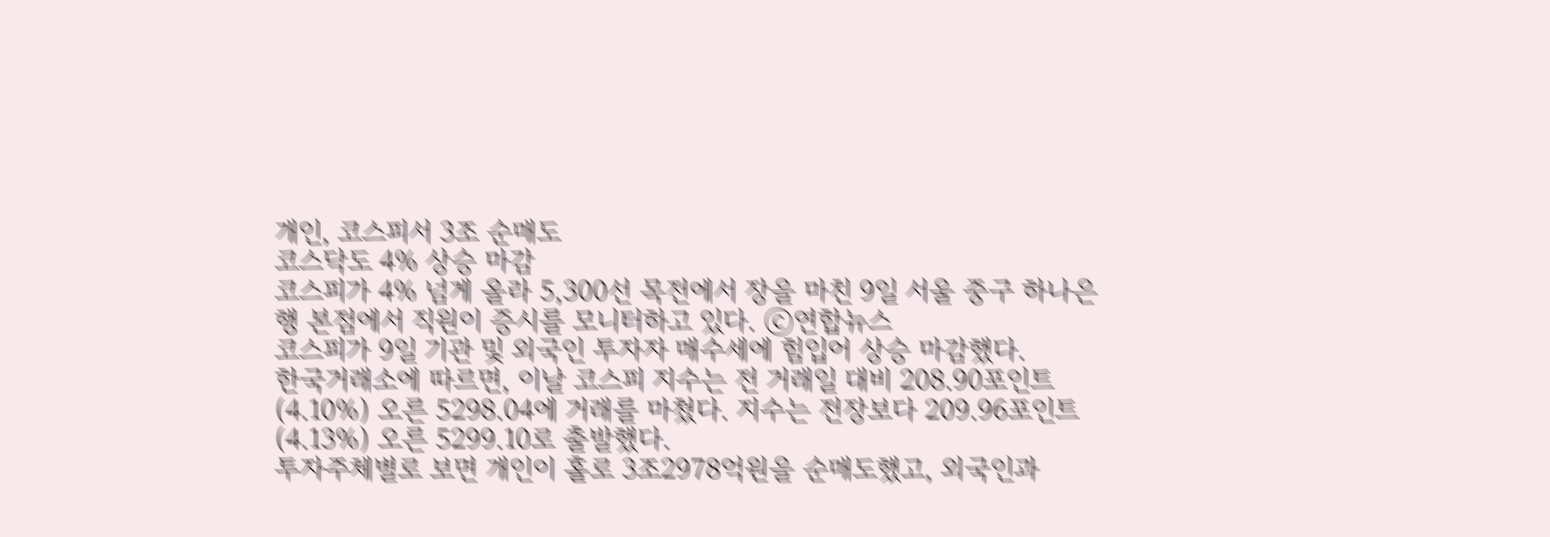개인, 코스피서 3조 순매도
코스닥도 4% 상승 마감
코스피가 4% 넘게 올라 5,300선 목전에서 장을 마친 9일 서울 중구 하나은행 본점에서 직원이 증시를 모니터하고 있다. ⓒ연합뉴스
코스피가 9일 기관 및 외국인 투자자 매수세에 힘입어 상승 마감했다.
한국거래소에 따르면, 이날 코스피 지수는 전 거래일 대비 208.90포인트(4.10%) 오른 5298.04에 거래를 마쳤다. 지수는 전장보다 209.96포인트(4.13%) 오른 5299.10로 출발했다.
투자주체별로 보면 개인이 홀로 3조2978억원을 순매도했고, 외국인과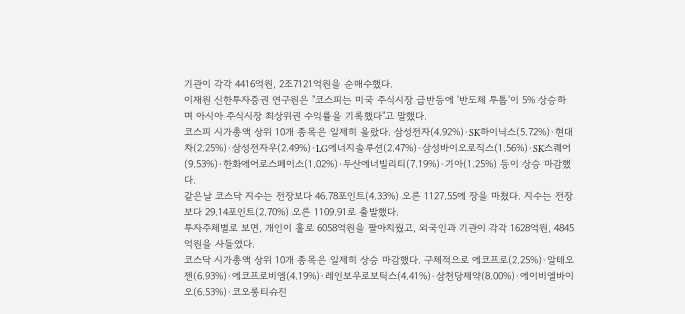기관이 각각 4416억원, 2조7121억원을 순매수했다.
이재원 신한투자증권 연구원은 "코스피는 미국 주식시장 급반등에 '반도체 투톱'이 5% 상승하며 아시아 주식시장 최상위권 수익률을 기록했다"고 말했다.
코스피 시가총액 상위 10개 종목은 일제히 올랐다. 삼성전자(4.92%)·SK하이닉스(5.72%)·현대차(2.25%)·삼성전자우(2.49%)·LG에너지솔루션(2.47%)·삼성바이오로직스(1.56%)·SK스퀘어(9.53%)·한화에어로스페이스(1.02%)·두산에너빌리티(7.19%)·기아(1.25%) 등이 상승 마감했다.
같은날 코스닥 지수는 전장보다 46.78포인트(4.33%) 오른 1127.55에 장을 마쳤다. 지수는 전장보다 29.14포인트(2.70%) 오른 1109.91로 출발했다.
투자주체별로 보면, 개인이 홀로 6058억원을 팔아치웠고, 외국인과 기관이 각각 1628억원, 4845억원을 사들였다.
코스닥 시가총액 상위 10개 종목은 일제히 상승 마감했다. 구체적으로 에코프로(2.25%)·알테오젠(6.93%)·에코프로비엠(4.19%)·레인보우로보틱스(4.41%)·삼천당제약(8.00%)·에이비엘바이오(6.53%)·코오롱티슈진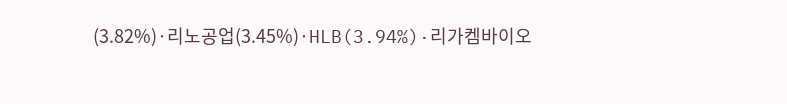(3.82%)·리노공업(3.45%)·HLB(3.94%)·리가켐바이오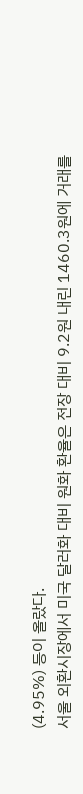(4.95%) 등이 올랐다.
서울 외환시장에서 미국 달러화 대비 원화 환율은 전장 대비 9.2원 내린 1460.3원에 거래를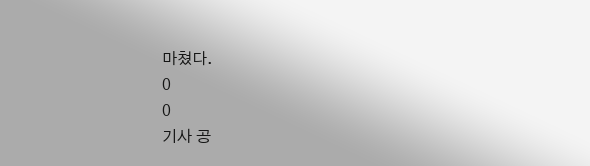마쳤다.
0
0
기사 공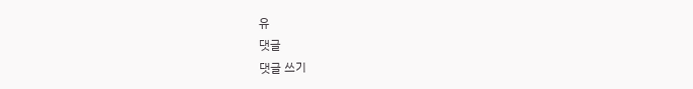유
댓글
댓글 쓰기